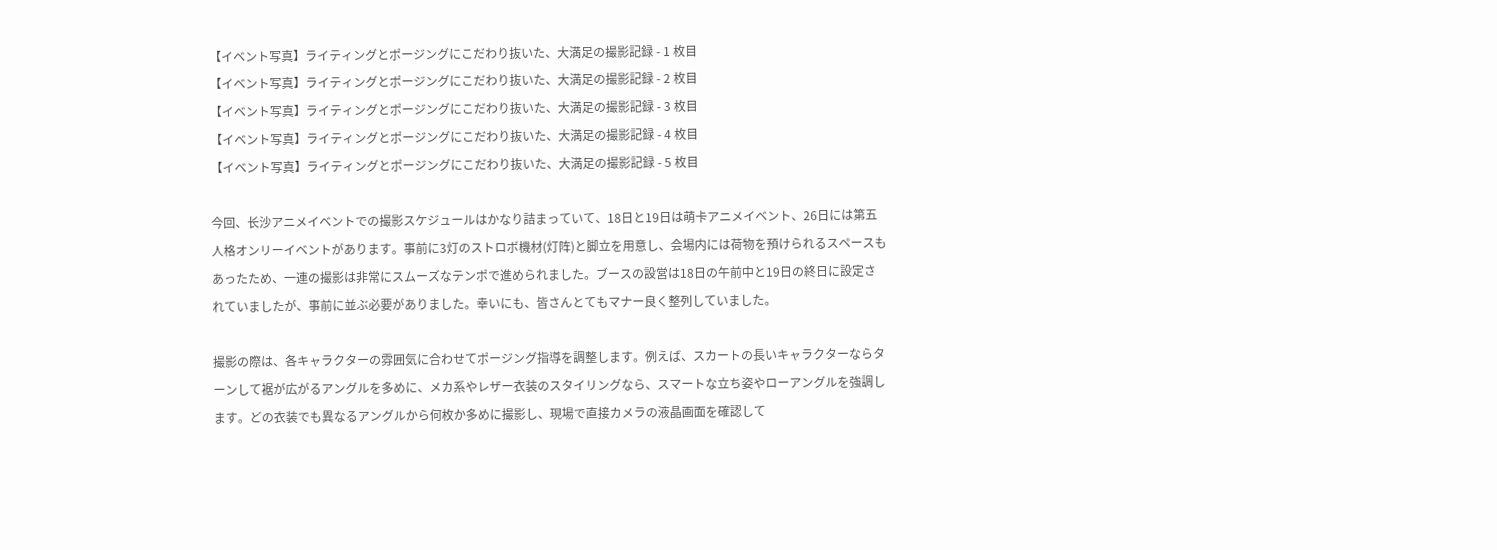【イベント写真】ライティングとポージングにこだわり抜いた、大満足の撮影記録 - 1 枚目
【イベント写真】ライティングとポージングにこだわり抜いた、大満足の撮影記録 - 2 枚目
【イベント写真】ライティングとポージングにこだわり抜いた、大満足の撮影記録 - 3 枚目
【イベント写真】ライティングとポージングにこだわり抜いた、大満足の撮影記録 - 4 枚目
【イベント写真】ライティングとポージングにこだわり抜いた、大満足の撮影記録 - 5 枚目

今回、长沙アニメイベントでの撮影スケジュールはかなり詰まっていて、18日と19日は萌卡アニメイベント、26日には第五人格オンリーイベントがあります。事前に3灯のストロボ機材(灯阵)と脚立を用意し、会場内には荷物を預けられるスペースもあったため、一連の撮影は非常にスムーズなテンポで進められました。ブースの設営は18日の午前中と19日の終日に設定されていましたが、事前に並ぶ必要がありました。幸いにも、皆さんとてもマナー良く整列していました。

撮影の際は、各キャラクターの雰囲気に合わせてポージング指導を調整します。例えば、スカートの長いキャラクターならターンして裾が広がるアングルを多めに、メカ系やレザー衣装のスタイリングなら、スマートな立ち姿やローアングルを強調します。どの衣装でも異なるアングルから何枚か多めに撮影し、現場で直接カメラの液晶画面を確認して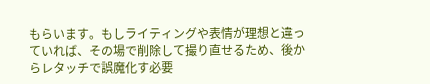もらいます。もしライティングや表情が理想と違っていれば、その場で削除して撮り直せるため、後からレタッチで誤魔化す必要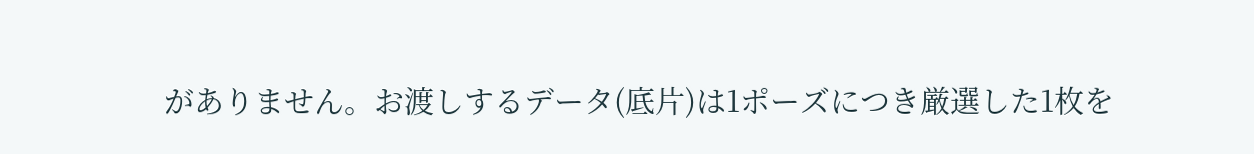がありません。お渡しするデータ(底片)は1ポーズにつき厳選した1枚を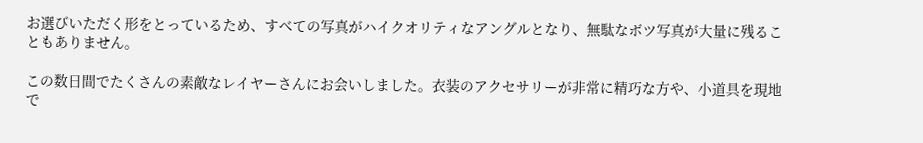お選びいただく形をとっているため、すべての写真がハイクオリティなアングルとなり、無駄なボツ写真が大量に残ることもありません。

この数日間でたくさんの素敵なレイヤーさんにお会いしました。衣装のアクセサリーが非常に精巧な方や、小道具を現地で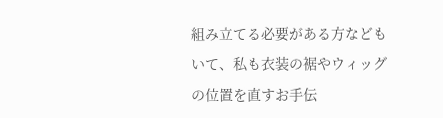組み立てる必要がある方などもいて、私も衣装の裾やウィッグの位置を直すお手伝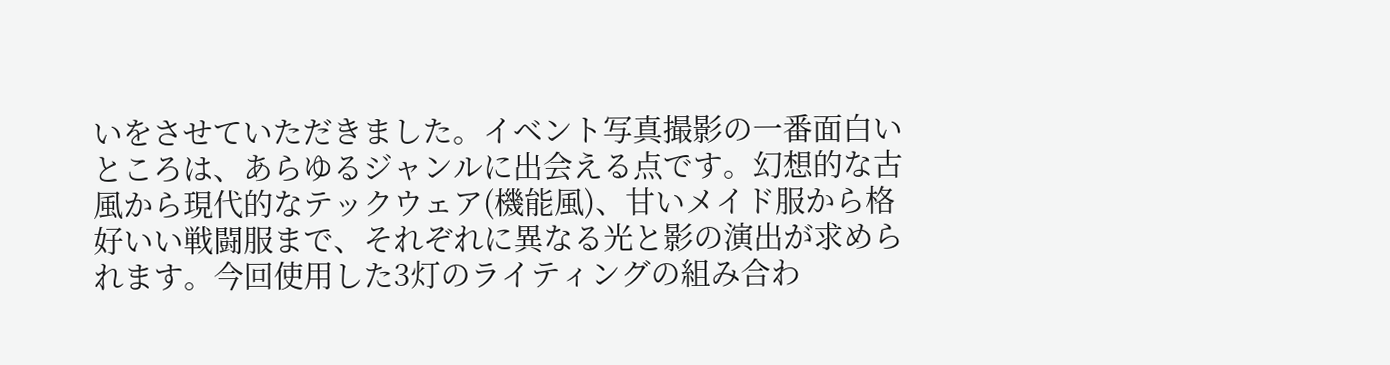いをさせていただきました。イベント写真撮影の一番面白いところは、あらゆるジャンルに出会える点です。幻想的な古風から現代的なテックウェア(機能風)、甘いメイド服から格好いい戦闘服まで、それぞれに異なる光と影の演出が求められます。今回使用した3灯のライティングの組み合わ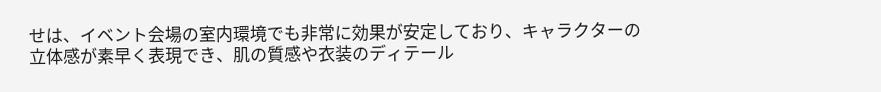せは、イベント会場の室内環境でも非常に効果が安定しており、キャラクターの立体感が素早く表現でき、肌の質感や衣装のディテール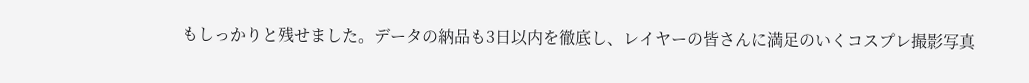もしっかりと残せました。データの納品も3日以内を徹底し、レイヤーの皆さんに満足のいくコスプレ撮影写真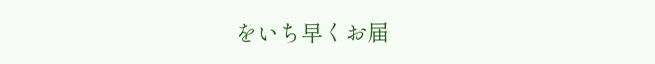をいち早くお届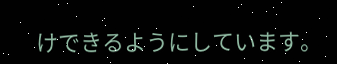けできるようにしています。